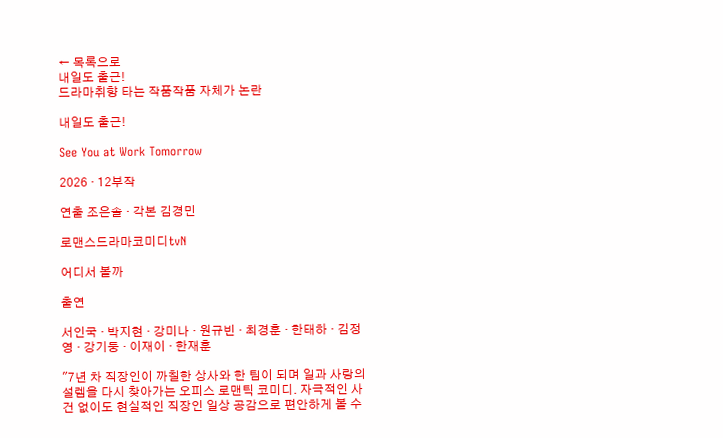← 목록으로
내일도 출근!
드라마취향 타는 작품작품 자체가 논란

내일도 출근!

See You at Work Tomorrow

2026 · 12부작

연출 조은솔 · 각본 김경민

로맨스드라마코미디tvN

어디서 볼까

출연

서인국 · 박지현 · 강미나 · 원규빈 · 최경훈 · 한태하 · 김정영 · 강기둥 · 이재이 · 한재훈

"7년 차 직장인이 까칠한 상사와 한 팀이 되며 일과 사랑의 설렘을 다시 찾아가는 오피스 로맨틱 코미디. 자극적인 사건 없이도 현실적인 직장인 일상 공감으로 편안하게 볼 수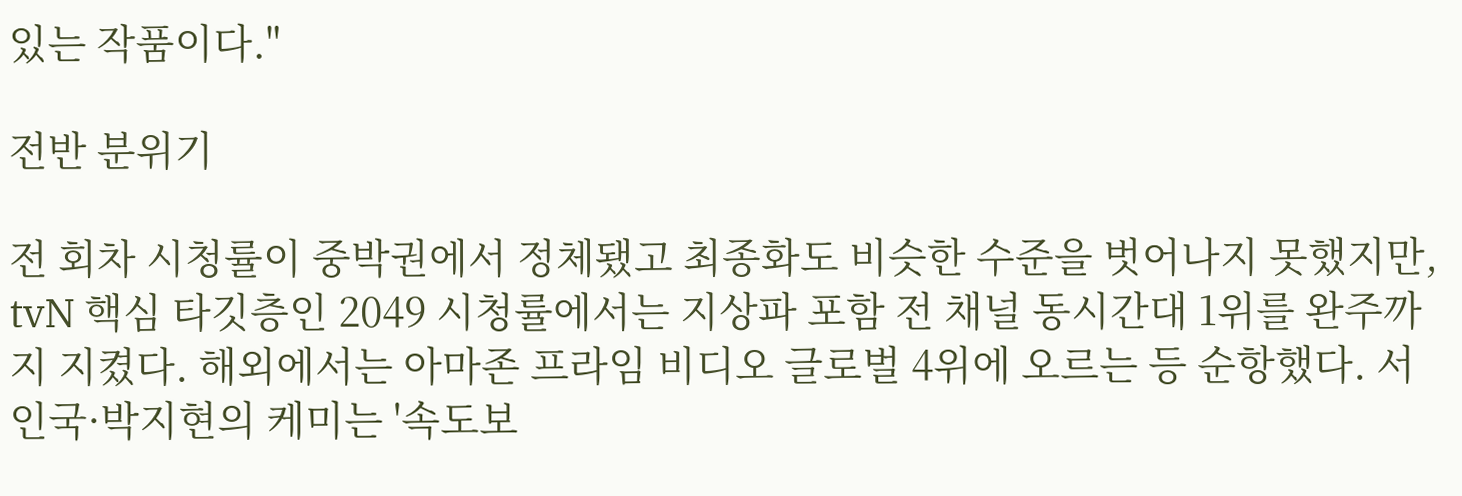있는 작품이다."

전반 분위기

전 회차 시청률이 중박권에서 정체됐고 최종화도 비슷한 수준을 벗어나지 못했지만, tvN 핵심 타깃층인 2049 시청률에서는 지상파 포함 전 채널 동시간대 1위를 완주까지 지켰다. 해외에서는 아마존 프라임 비디오 글로벌 4위에 오르는 등 순항했다. 서인국·박지현의 케미는 '속도보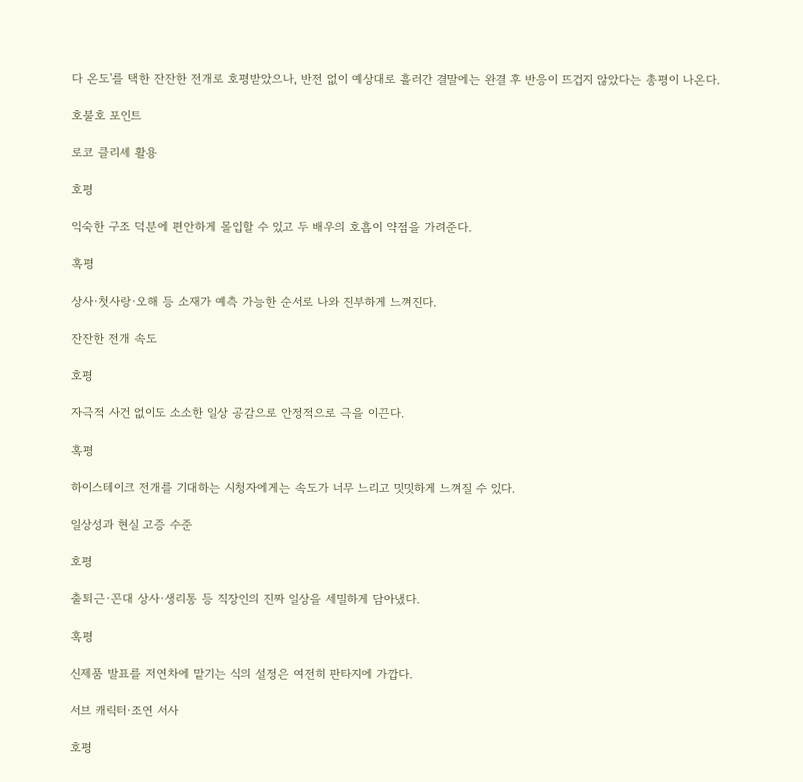다 온도'를 택한 잔잔한 전개로 호평받았으나, 반전 없이 예상대로 흘러간 결말에는 완결 후 반응이 뜨겁지 않았다는 총평이 나온다.

호불호 포인트

로코 클리셰 활용

호평

익숙한 구조 덕분에 편안하게 몰입할 수 있고 두 배우의 호흡이 약점을 가려준다.

혹평

상사·첫사랑·오해 등 소재가 예측 가능한 순서로 나와 진부하게 느껴진다.

잔잔한 전개 속도

호평

자극적 사건 없이도 소소한 일상 공감으로 안정적으로 극을 이끈다.

혹평

하이스테이크 전개를 기대하는 시청자에게는 속도가 너무 느리고 밋밋하게 느껴질 수 있다.

일상성과 현실 고증 수준

호평

출퇴근·꼰대 상사·생리통 등 직장인의 진짜 일상을 세밀하게 담아냈다.

혹평

신제품 발표를 저연차에 맡기는 식의 설정은 여전히 판타지에 가깝다.

서브 캐릭터·조연 서사

호평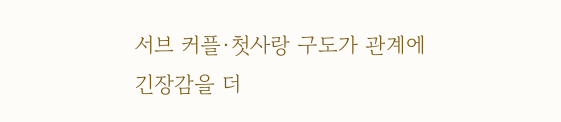서브 커플·첫사랑 구도가 관계에 긴장감을 더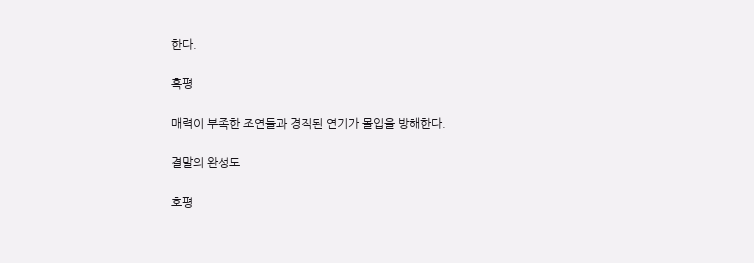한다.

혹평

매력이 부족한 조연들과 경직된 연기가 몰입을 방해한다.

결말의 완성도

호평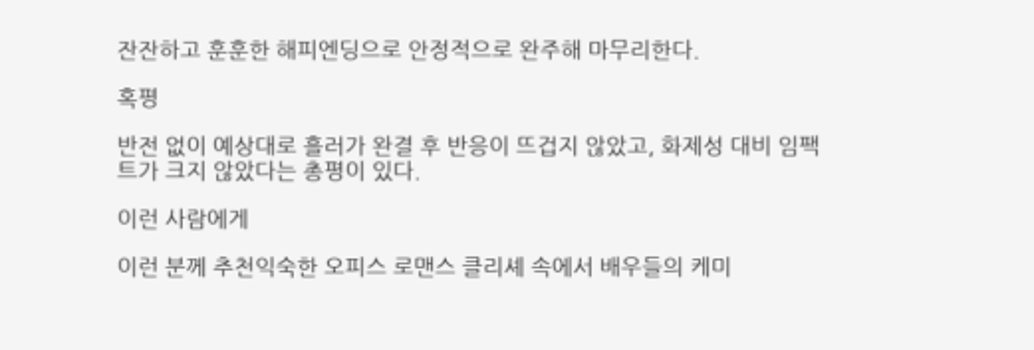잔잔하고 훈훈한 해피엔딩으로 안정적으로 완주해 마무리한다.

혹평

반전 없이 예상대로 흘러가 완결 후 반응이 뜨겁지 않았고, 화제성 대비 임팩트가 크지 않았다는 총평이 있다.

이런 사람에게

이런 분께 추천익숙한 오피스 로맨스 클리셰 속에서 배우들의 케미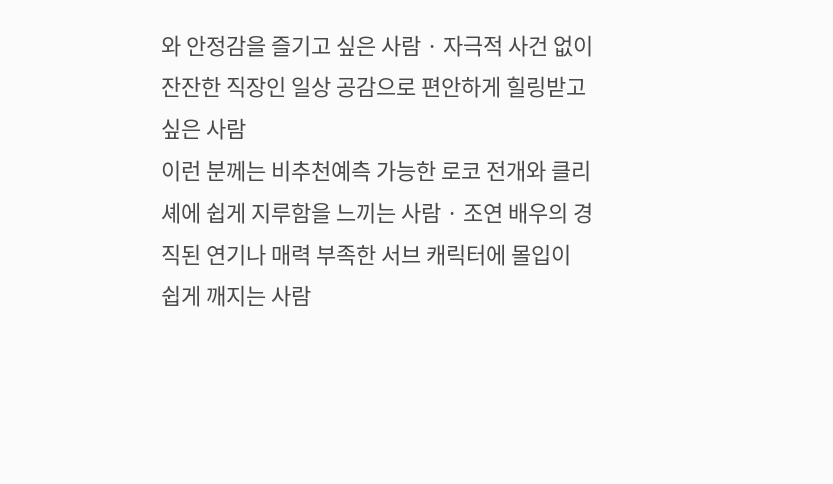와 안정감을 즐기고 싶은 사람 · 자극적 사건 없이 잔잔한 직장인 일상 공감으로 편안하게 힐링받고 싶은 사람
이런 분께는 비추천예측 가능한 로코 전개와 클리셰에 쉽게 지루함을 느끼는 사람 · 조연 배우의 경직된 연기나 매력 부족한 서브 캐릭터에 몰입이 쉽게 깨지는 사람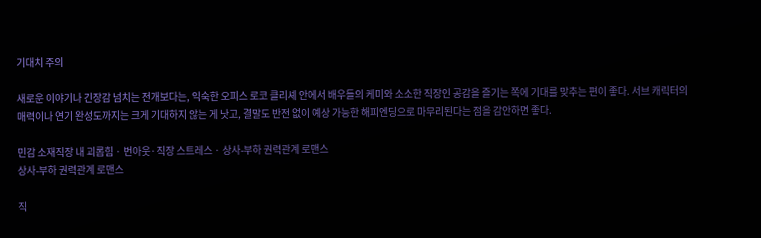기대치 주의

새로운 이야기나 긴장감 넘치는 전개보다는, 익숙한 오피스 로코 클리셰 안에서 배우들의 케미와 소소한 직장인 공감을 즐기는 쪽에 기대를 맞추는 편이 좋다. 서브 캐릭터의 매력이나 연기 완성도까지는 크게 기대하지 않는 게 낫고, 결말도 반전 없이 예상 가능한 해피엔딩으로 마무리된다는 점을 감안하면 좋다.

민감 소재직장 내 괴롭힘 · 번아웃·직장 스트레스 · 상사-부하 권력관계 로맨스
상사-부하 권력관계 로맨스

직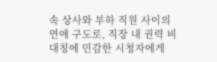속 상사와 부하 직원 사이의 연애 구도로, 직장 내 권력 비대칭에 민감한 시청자에게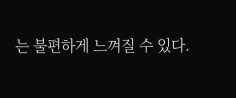는 불편하게 느껴질 수 있다.